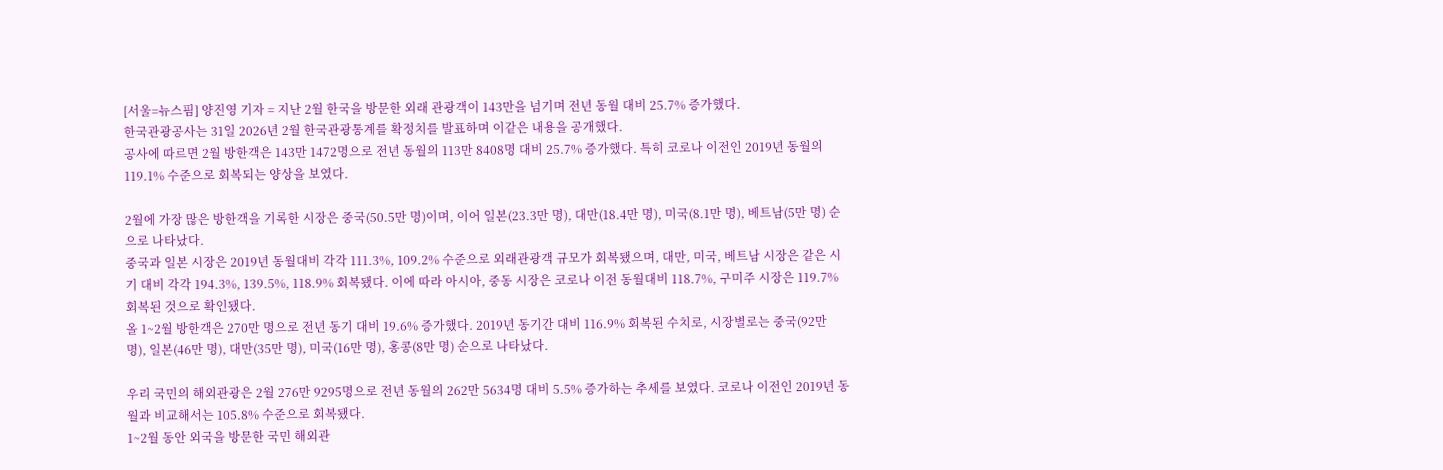[서울=뉴스핌] 양진영 기자 = 지난 2월 한국을 방문한 외래 관광객이 143만을 넘기며 전년 동월 대비 25.7% 증가했다.
한국관광공사는 31일 2026년 2월 한국관광통계를 확정치를 발표하며 이같은 내용을 공개했다.
공사에 따르면 2월 방한객은 143만 1472명으로 전년 동월의 113만 8408명 대비 25.7% 증가했다. 특히 코로나 이전인 2019년 동월의 119.1% 수준으로 회복되는 양상을 보였다.

2월에 가장 많은 방한객을 기록한 시장은 중국(50.5만 명)이며, 이어 일본(23.3만 명), 대만(18.4만 명), 미국(8.1만 명), 베트남(5만 명) 순으로 나타났다.
중국과 일본 시장은 2019년 동월대비 각각 111.3%, 109.2% 수준으로 외래관광객 규모가 회복됐으며, 대만, 미국, 베트남 시장은 같은 시기 대비 각각 194.3%, 139.5%, 118.9% 회복됐다. 이에 따라 아시아, 중동 시장은 코로나 이전 동월대비 118.7%, 구미주 시장은 119.7% 회복된 것으로 확인됐다.
올 1~2월 방한객은 270만 명으로 전년 동기 대비 19.6% 증가했다. 2019년 동기간 대비 116.9% 회복된 수치로, 시장별로는 중국(92만 명), 일본(46만 명), 대만(35만 명), 미국(16만 명), 홍콩(8만 명) 순으로 나타났다.

우리 국민의 해외관광은 2월 276만 9295명으로 전년 동월의 262만 5634명 대비 5.5% 증가하는 추세를 보였다. 코로나 이전인 2019년 동월과 비교해서는 105.8% 수준으로 회복됐다.
1~2월 동안 외국을 방문한 국민 해외관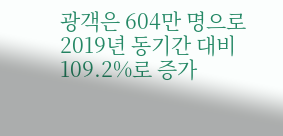광객은 604만 명으로 2019년 동기간 대비 109.2%로 증가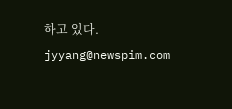하고 있다.
jyyang@newspim.com